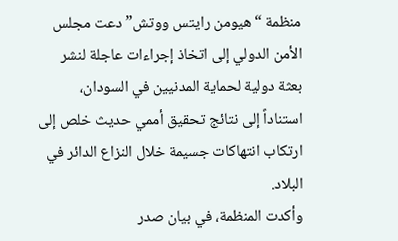منظمة “هيومن رايتس ووتش” دعت مجلس الأمن الدولي إلى اتخاذ إجراءات عاجلة لنشر بعثة دولية لحماية المدنيين في السودان، استناداً إلى نتائج تحقيق أممي حديث خلص إلى ارتكاب انتهاكات جسيمة خلال النزاع الدائر في البلاد.
وأكدت المنظمة، في بيان صدر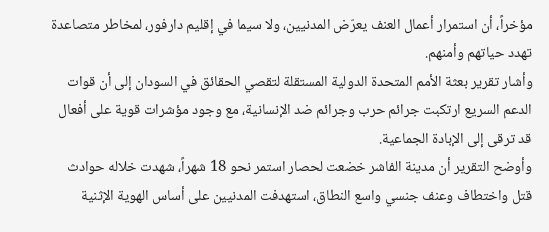مؤخراً، أن استمرار أعمال العنف يعرّض المدنيين، ولا سيما في إقليم دارفور، لمخاطر متصاعدة تهدد حياتهم وأمنهم.
وأشار تقرير بعثة الأمم المتحدة الدولية المستقلة لتقصي الحقائق في السودان إلى أن قوات الدعم السريع ارتكبت جرائم حرب وجرائم ضد الإنسانية، مع وجود مؤشرات قوية على أفعال قد ترقى إلى الإبادة الجماعية.
وأوضح التقرير أن مدينة الفاشر خضعت لحصار استمر نحو 18 شهراً، شهدت خلاله حوادث قتل واختطاف وعنف جنسي واسع النطاق، استهدفت المدنيين على أساس الهوية الإثنية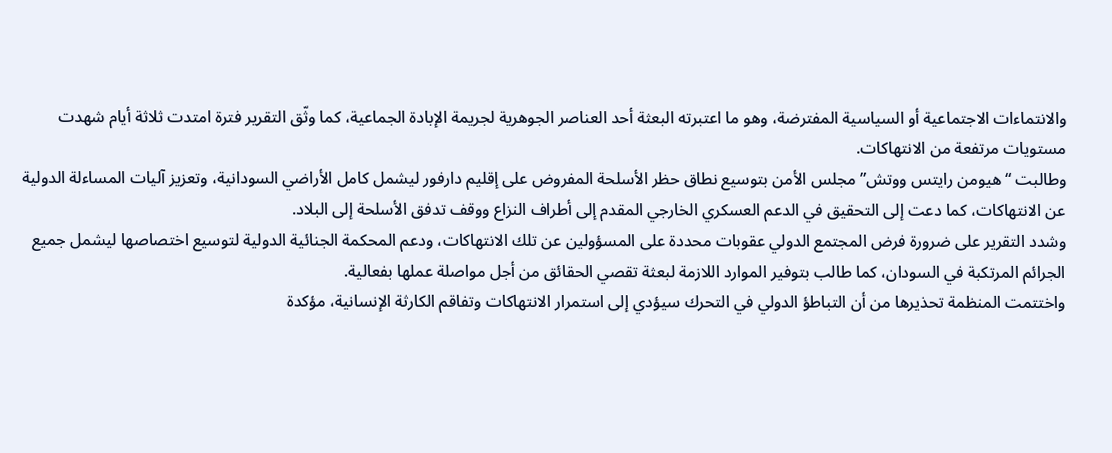والانتماءات الاجتماعية أو السياسية المفترضة، وهو ما اعتبرته البعثة أحد العناصر الجوهرية لجريمة الإبادة الجماعية، كما وثّق التقرير فترة امتدت ثلاثة أيام شهدت مستويات مرتفعة من الانتهاكات.
وطالبت “هيومن رايتس ووتش” مجلس الأمن بتوسيع نطاق حظر الأسلحة المفروض على إقليم دارفور ليشمل كامل الأراضي السودانية، وتعزيز آليات المساءلة الدولية عن الانتهاكات، كما دعت إلى التحقيق في الدعم العسكري الخارجي المقدم إلى أطراف النزاع ووقف تدفق الأسلحة إلى البلاد.
وشدد التقرير على ضرورة فرض المجتمع الدولي عقوبات محددة على المسؤولين عن تلك الانتهاكات، ودعم المحكمة الجنائية الدولية لتوسيع اختصاصها ليشمل جميع الجرائم المرتكبة في السودان، كما طالب بتوفير الموارد اللازمة لبعثة تقصي الحقائق من أجل مواصلة عملها بفعالية.
واختتمت المنظمة تحذيرها من أن التباطؤ الدولي في التحرك سيؤدي إلى استمرار الانتهاكات وتفاقم الكارثة الإنسانية، مؤكدة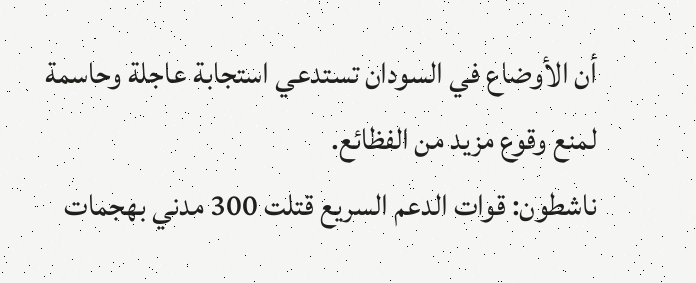أن الأوضاع في السودان تستدعي استجابة عاجلة وحاسمة لمنع وقوع مزيد من الفظائع.
ناشطون: قوات الدعم السريع قتلت 300 مدني بهجمات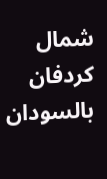شمال كردفان بالسودان